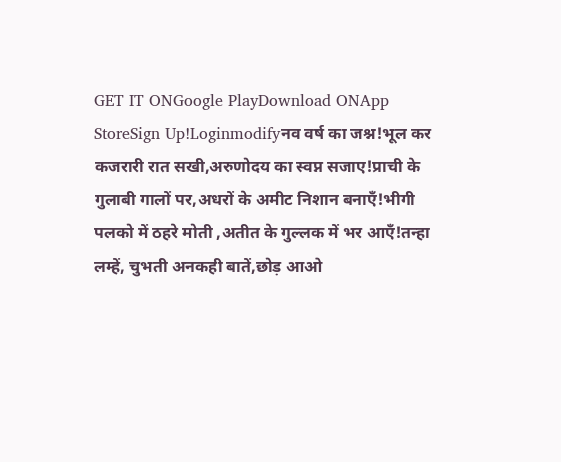GET IT ONGoogle PlayDownload ONApp StoreSign Up!Loginmodifyनव वर्ष का जश्न!भूल कर कजरारी रात सखी,अरुणोदय का स्वप्न सजाए!प्राची के गुलाबी गालों पर,अधरों के अमीट निशान बनाएँ!भीगी पलको में ठहरे मोती ,अतीत के गुल्लक में भर आएँ!तन्हा लम्हें, चुभती अनकही बातें,छोड़ आओ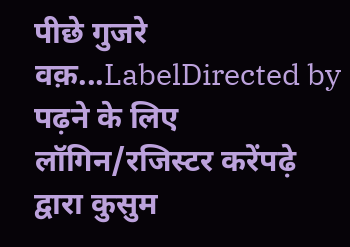पीछे गुजरे वक़...LabelDirected by पढ़ने के लिए लॉगिन/रजिस्टर करेंपढ़े द्वारा कुसुम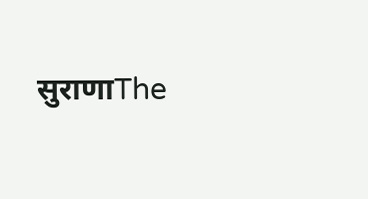सुराणाThe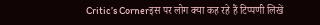Critic’s Cornerइस पर लोग क्या कह रहे हैं टिप्पणी लिखें